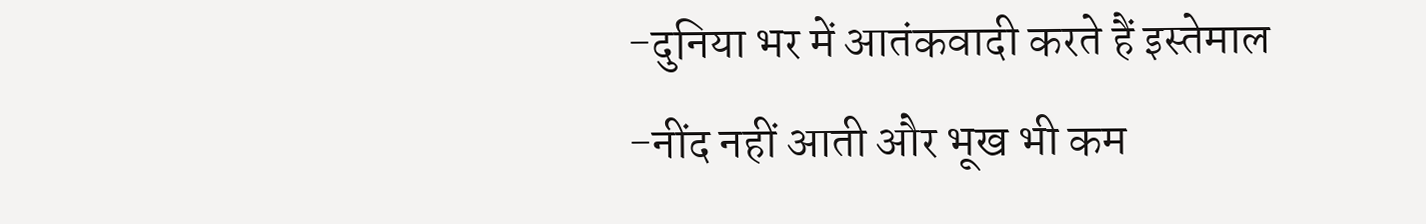-दुनिया भर में आतंकवादी करते हैं इस्तेमाल
-नींद नहीं आती और भूख भी कम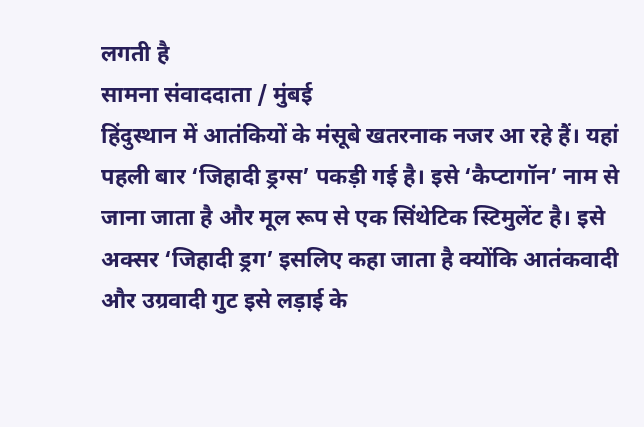लगती है
सामना संवाददाता / मुंबई
हिंदुस्थान में आतंकियों के मंसूबे खतरनाक नजर आ रहे हैं। यहां पहली बार ‘जिहादी ड्रग्स’ पकड़ी गई है। इसे ‘कैप्टागॉन’ नाम से जाना जाता है और मूल रूप से एक सिंथेटिक स्टिमुलेंट है। इसे अक्सर ‘जिहादी ड्रग’ इसलिए कहा जाता है क्योंकि आतंकवादी और उग्रवादी गुट इसे लड़ाई के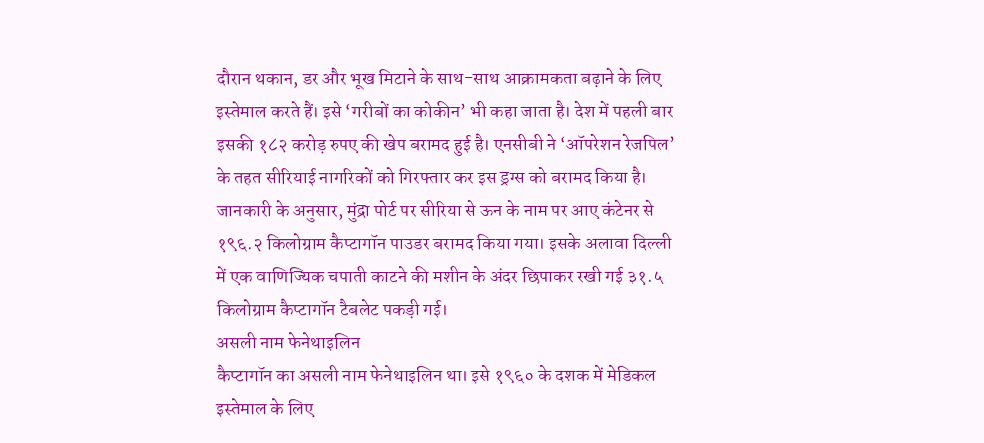दौरान थकान, डर और भूख मिटाने के साथ-साथ आक्रामकता बढ़ाने के लिए इस्तेमाल करते हैं। इसे ‘गरीबों का कोकीन’ भी कहा जाता है। देश में पहली बार इसकी १८२ करोड़ रुपए की खेप बरामद हुई है। एनसीबी ने ‘ऑपरेशन रेजपिल’ के तहत सीरियाई नागरिकों को गिरफ्तार कर इस ड्रग्स को बरामद किया है। जानकारी के अनुसार, मुंद्रा पोर्ट पर सीरिया से ऊन के नाम पर आए कंटेनर से १९६.२ किलोग्राम कैप्टागॉन पाउडर बरामद किया गया। इसके अलावा दिल्ली में एक वाणिज्यिक चपाती काटने की मशीन के अंदर छिपाकर रखी गई ३१.५ किलोग्राम कैप्टागॉन टैबलेट पकड़ी गई।
असली नाम फेनेथाइलिन
कैप्टागॉन का असली नाम फेनेथाइलिन था। इसे १९६० के दशक में मेडिकल इस्तेमाल के लिए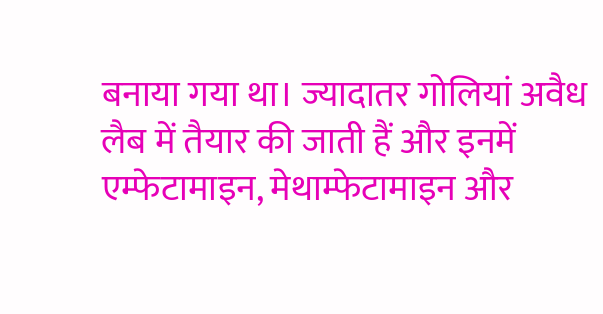बनाया गया था। ज्यादातर गोलियां अवैध लैब में तैयार की जाती हैं और इनमें एम्फेटामाइन, मेथाम्फेटामाइन और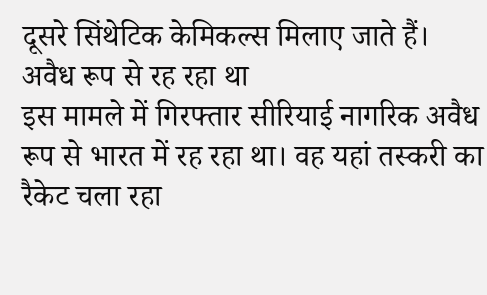दूसरे सिंथेटिक केमिकल्स मिलाए जाते हैं।
अवैध रूप से रह रहा था
इस मामले में गिरफ्तार सीरियाई नागरिक अवैध रूप से भारत में रह रहा था। वह यहां तस्करी का रैकेट चला रहा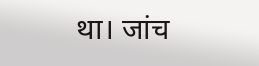था। जांच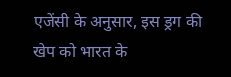एजेंसी के अनुसार, इस ड्रग की खेप को भारत के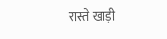रास्ते खाड़ी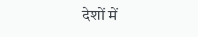देशों में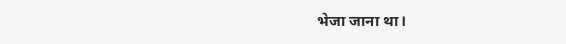भेजा जाना था।